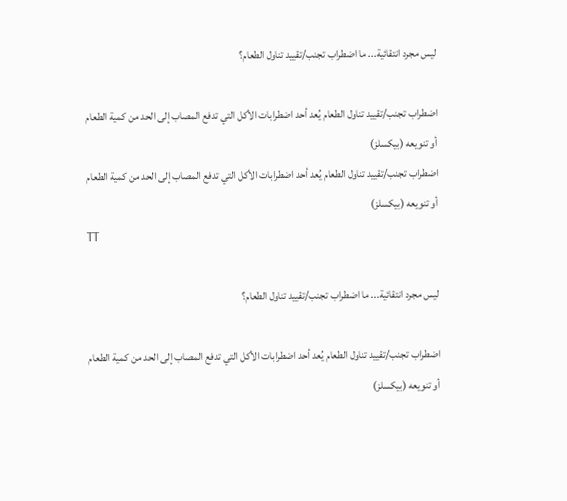ليس مجرد انتقائية... ما اضطراب تجنب/تقييد تناول الطعام؟

اضطراب تجنب/تقييد تناول الطعام يُعد أحد اضطرابات الأكل التي تدفع المصاب إلى الحد من كمية الطعام أو تنويعه (بيكسلز)
اضطراب تجنب/تقييد تناول الطعام يُعد أحد اضطرابات الأكل التي تدفع المصاب إلى الحد من كمية الطعام أو تنويعه (بيكسلز)
TT

ليس مجرد انتقائية... ما اضطراب تجنب/تقييد تناول الطعام؟

اضطراب تجنب/تقييد تناول الطعام يُعد أحد اضطرابات الأكل التي تدفع المصاب إلى الحد من كمية الطعام أو تنويعه (بيكسلز)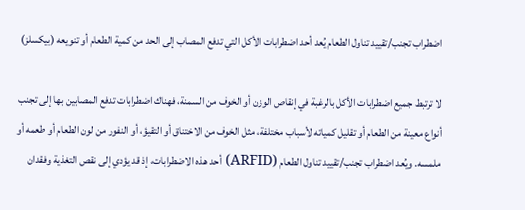اضطراب تجنب/تقييد تناول الطعام يُعد أحد اضطرابات الأكل التي تدفع المصاب إلى الحد من كمية الطعام أو تنويعه (بيكسلز)

لا ترتبط جميع اضطرابات الأكل بالرغبة في إنقاص الوزن أو الخوف من السمنة، فهناك اضطرابات تدفع المصابين بها إلى تجنب أنواع معينة من الطعام أو تقليل كمياته لأسباب مختلفة، مثل الخوف من الاختناق أو التقيؤ، أو النفور من لون الطعام أو طعمه أو ملمسه. ويُعد اضطراب تجنب/تقييد تناول الطعام (ARFID) أحد هذه الاضطرابات، إذ قد يؤدي إلى نقص التغذية وفقدان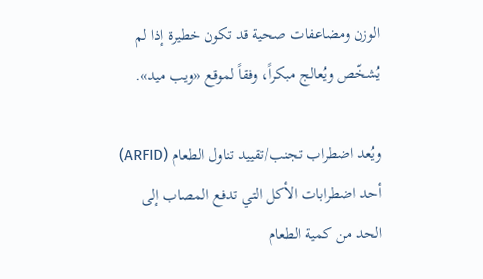الوزن ومضاعفات صحية قد تكون خطيرة إذا لم يُشخّص ويُعالج مبكراً، وفقاً لموقع «ويب ميد».

ويُعد اضطراب تجنب/تقييد تناول الطعام (ARFID) أحد اضطرابات الأكل التي تدفع المصاب إلى الحد من كمية الطعام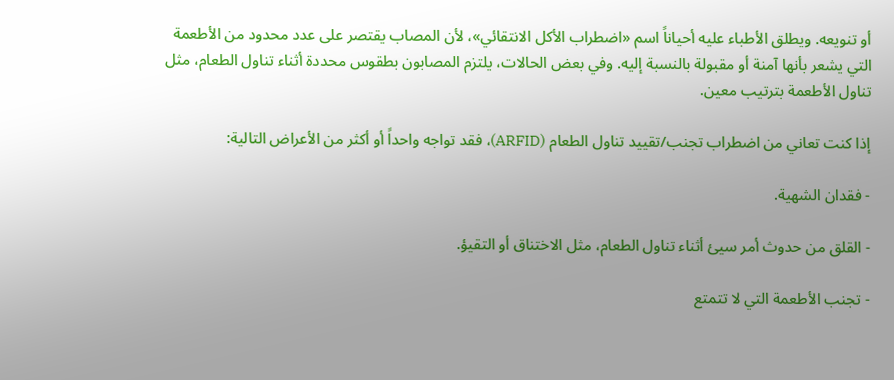أو تنويعه. ويطلق الأطباء عليه أحياناً اسم «اضطراب الأكل الانتقائي»، لأن المصاب يقتصر على عدد محدود من الأطعمة التي يشعر بأنها آمنة أو مقبولة بالنسبة إليه. وفي بعض الحالات، يلتزم المصابون بطقوس محددة أثناء تناول الطعام، مثل تناول الأطعمة بترتيب معين.

إذا كنت تعاني من اضطراب تجنب/تقييد تناول الطعام (ARFID)، فقد تواجه واحداً أو أكثر من الأعراض التالية:

- فقدان الشهية.

- القلق من حدوث أمر سيئ أثناء تناول الطعام، مثل الاختناق أو التقيؤ.

- تجنب الأطعمة التي لا تتمتع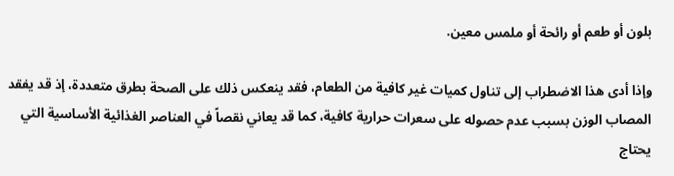بلون أو طعم أو رائحة أو ملمس معين.

وإذا أدى هذا الاضطراب إلى تناول كميات غير كافية من الطعام، فقد ينعكس ذلك على الصحة بطرق متعددة، إذ قد يفقد المصاب الوزن بسبب عدم حصوله على سعرات حرارية كافية، كما قد يعاني نقصاً في العناصر الغذائية الأساسية التي يحتاج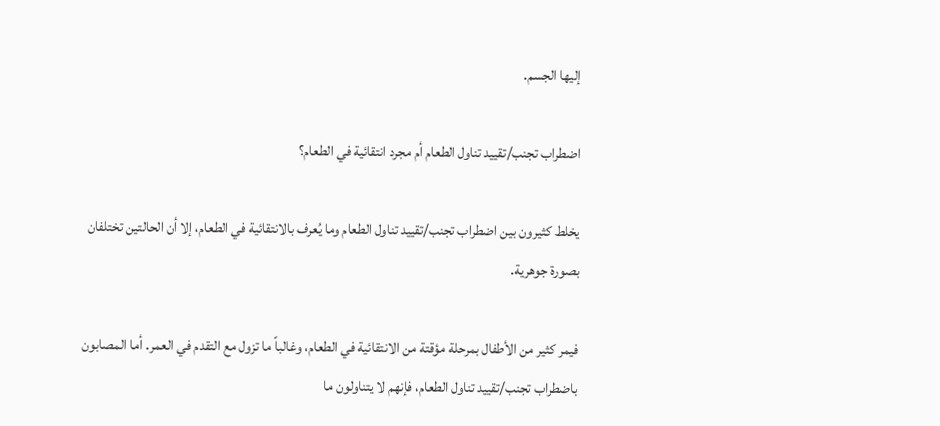إليها الجسم.

اضطراب تجنب/تقييد تناول الطعام أم مجرد انتقائية في الطعام؟

يخلط كثيرون بين اضطراب تجنب/تقييد تناول الطعام وما يُعرف بالانتقائية في الطعام، إلا أن الحالتين تختلفان بصورة جوهرية.

فيمر كثير من الأطفال بمرحلة مؤقتة من الانتقائية في الطعام، وغالباً ما تزول مع التقدم في العمر. أما المصابون باضطراب تجنب/تقييد تناول الطعام، فإنهم لا يتناولون ما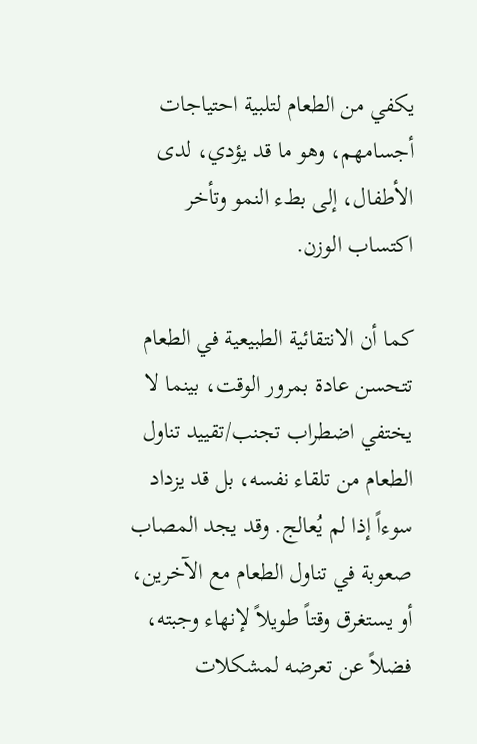يكفي من الطعام لتلبية احتياجات أجسامهم، وهو ما قد يؤدي، لدى الأطفال، إلى بطء النمو وتأخر اكتساب الوزن.

كما أن الانتقائية الطبيعية في الطعام تتحسن عادة بمرور الوقت، بينما لا يختفي اضطراب تجنب/تقييد تناول الطعام من تلقاء نفسه، بل قد يزداد سوءاً إذا لم يُعالج. وقد يجد المصاب صعوبة في تناول الطعام مع الآخرين، أو يستغرق وقتاً طويلاً لإنهاء وجبته، فضلاً عن تعرضه لمشكلات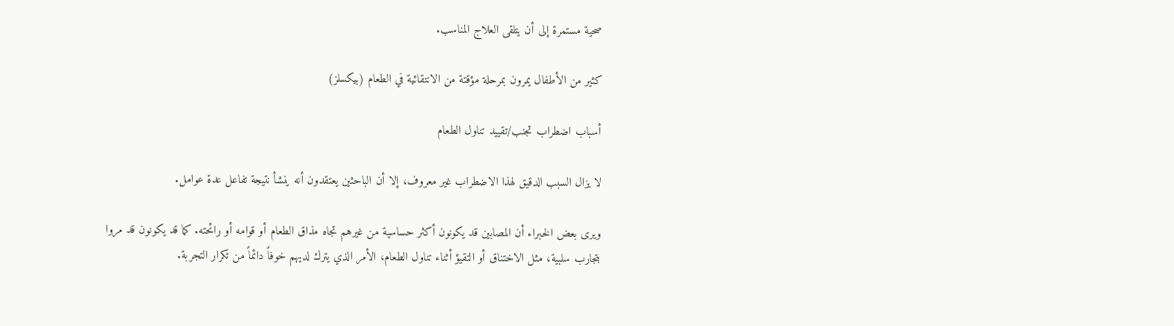صحية مستمرة إلى أن يتلقى العلاج المناسب.

كثير من الأطفال يمرون بمرحلة مؤقتة من الانتقائية في الطعام (بيكسلز)

أسباب اضطراب تجنب/تقييد تناول الطعام

لا يزال السبب الدقيق لهذا الاضطراب غير معروف، إلا أن الباحثين يعتقدون أنه ينشأ نتيجة تفاعل عدة عوامل.

ويرى بعض الخبراء أن المصابين قد يكونون أكثر حساسية من غيرهم تجاه مذاق الطعام أو قوامه أو رائحته. كما قد يكونون قد مروا بتجارب سلبية، مثل الاختناق أو التقيؤ أثناء تناول الطعام، الأمر الذي يترك لديهم خوفاً دائماً من تكرار التجربة.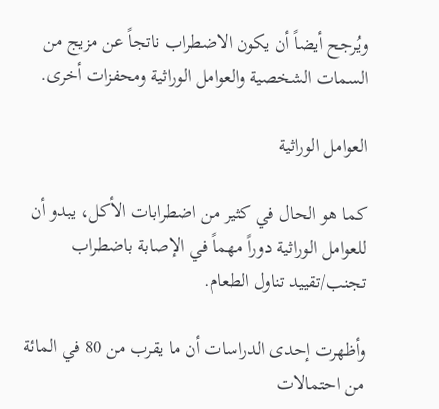ويُرجح أيضاً أن يكون الاضطراب ناتجاً عن مزيج من السمات الشخصية والعوامل الوراثية ومحفزات أخرى.

العوامل الوراثية

كما هو الحال في كثير من اضطرابات الأكل، يبدو أن للعوامل الوراثية دوراً مهماً في الإصابة باضطراب تجنب/تقييد تناول الطعام.

وأظهرت إحدى الدراسات أن ما يقرب من 80 في المائة من احتمالات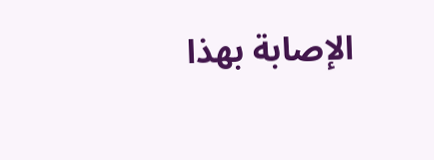الإصابة بهذا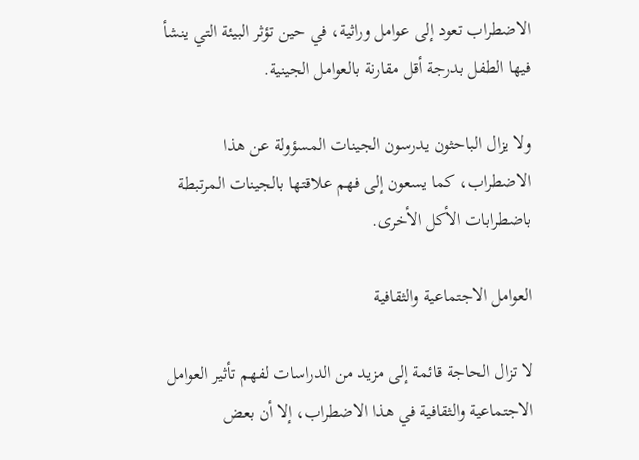الاضطراب تعود إلى عوامل وراثية، في حين تؤثر البيئة التي ينشأ فيها الطفل بدرجة أقل مقارنة بالعوامل الجينية.

ولا يزال الباحثون يدرسون الجينات المسؤولة عن هذا الاضطراب، كما يسعون إلى فهم علاقتها بالجينات المرتبطة باضطرابات الأكل الأخرى.

العوامل الاجتماعية والثقافية

لا تزال الحاجة قائمة إلى مزيد من الدراسات لفهم تأثير العوامل الاجتماعية والثقافية في هذا الاضطراب، إلا أن بعض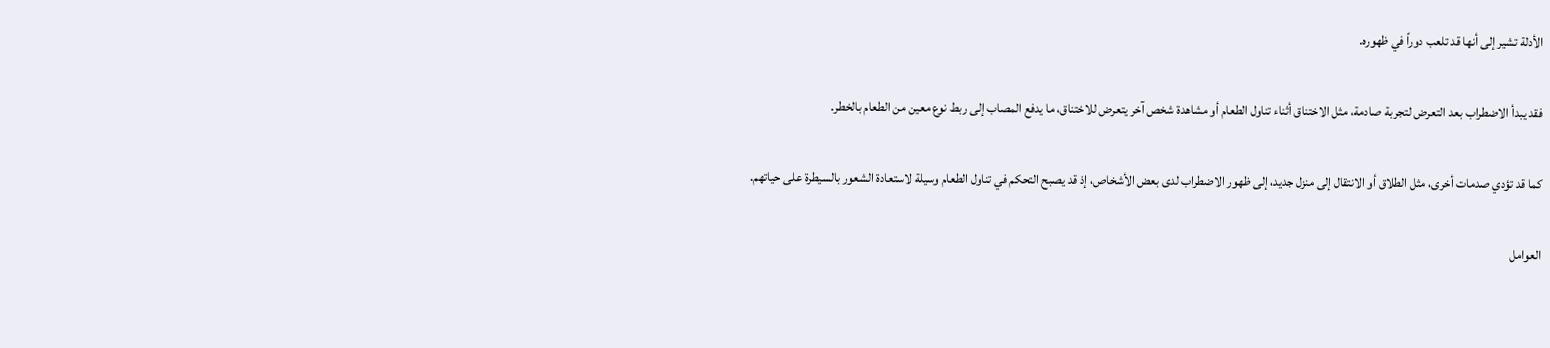الأدلة تشير إلى أنها قد تلعب دوراً في ظهوره.

فقد يبدأ الاضطراب بعد التعرض لتجربة صادمة، مثل الاختناق أثناء تناول الطعام أو مشاهدة شخص آخر يتعرض للاختناق، ما يدفع المصاب إلى ربط نوع معين من الطعام بالخطر.

كما قد تؤدي صدمات أخرى، مثل الطلاق أو الانتقال إلى منزل جديد، إلى ظهور الاضطراب لدى بعض الأشخاص، إذ قد يصبح التحكم في تناول الطعام وسيلة لاستعادة الشعور بالسيطرة على حياتهم.

العوامل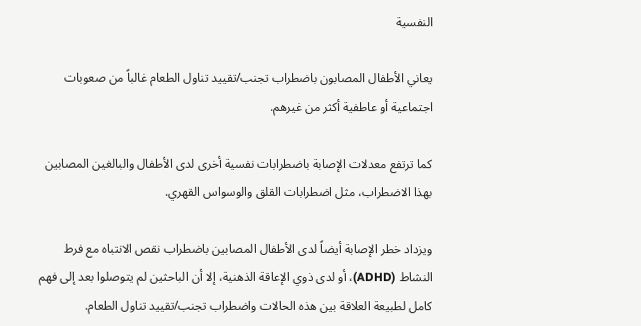النفسية

يعاني الأطفال المصابون باضطراب تجنب/تقييد تناول الطعام غالباً من صعوبات اجتماعية أو عاطفية أكثر من غيرهم.

كما ترتفع معدلات الإصابة باضطرابات نفسية أخرى لدى الأطفال والبالغين المصابين بهذا الاضطراب، مثل اضطرابات القلق والوسواس القهري.

ويزداد خطر الإصابة أيضاً لدى الأطفال المصابين باضطراب نقص الانتباه مع فرط النشاط (ADHD)، أو لدى ذوي الإعاقة الذهنية، إلا أن الباحثين لم يتوصلوا بعد إلى فهم كامل لطبيعة العلاقة بين هذه الحالات واضطراب تجنب/تقييد تناول الطعام.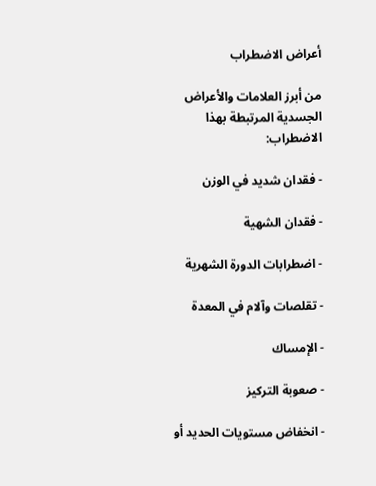أعراض الاضطراب

من أبرز العلامات والأعراض الجسدية المرتبطة بهذا الاضطراب:

- فقدان شديد في الوزن

- فقدان الشهية

- اضطرابات الدورة الشهرية

- تقلصات وآلام في المعدة

- الإمساك

- صعوبة التركيز

- انخفاض مستويات الحديد أو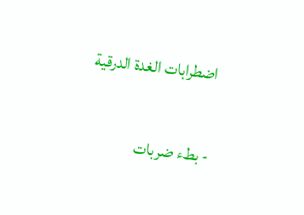اضطرابات الغدة الدرقية

- بطء ضربات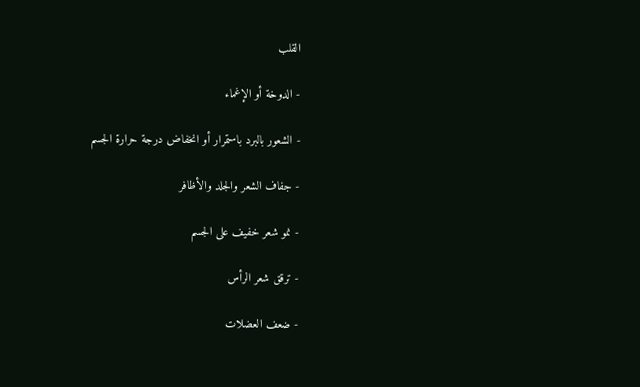القلب

- الدوخة أو الإغماء

- الشعور بالبرد باستمرار أو انخفاض درجة حرارة الجسم

- جفاف الشعر والجلد والأظافر

- نمو شعر خفيف على الجسم

- ترقق شعر الرأس

- ضعف العضلات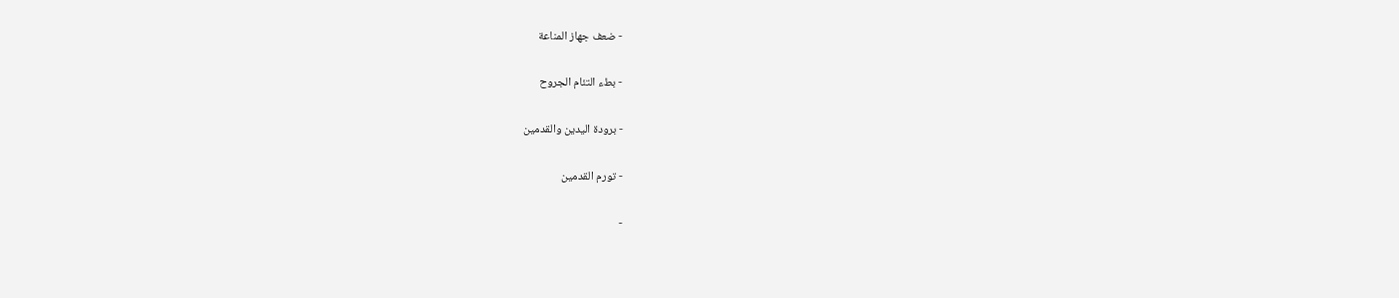- ضعف جهاز المناعة

- بطء التئام الجروح

- برودة اليدين والقدمين

- تورم القدمين

-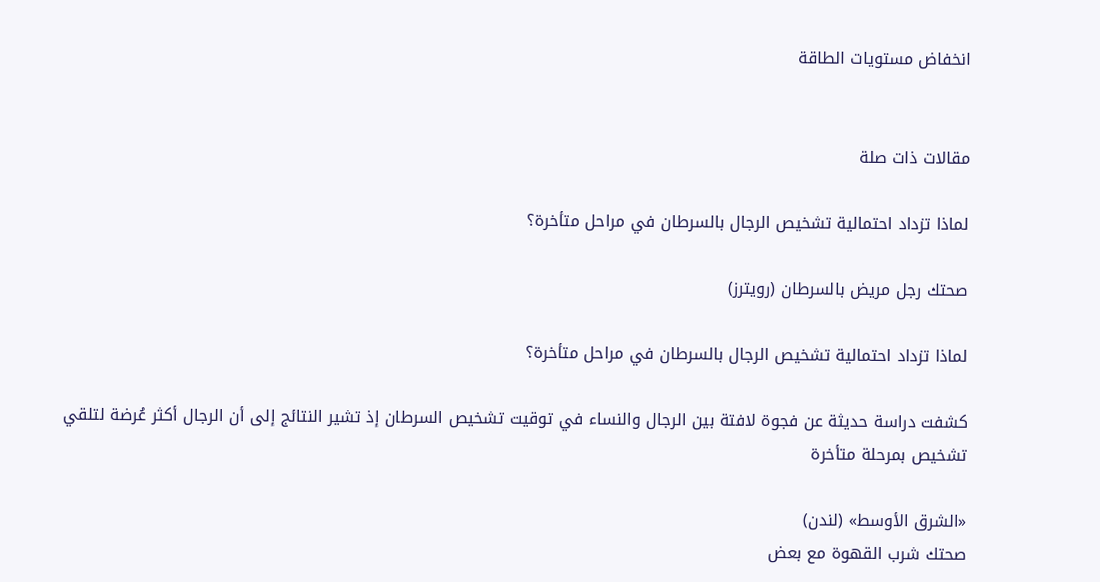انخفاض مستويات الطاقة


مقالات ذات صلة

لماذا تزداد احتمالية تشخيص الرجال بالسرطان في مراحل متأخرة؟

صحتك رجل مريض بالسرطان (رويترز)

لماذا تزداد احتمالية تشخيص الرجال بالسرطان في مراحل متأخرة؟

كشفت دراسة حديثة عن فجوة لافتة بين الرجال والنساء في توقيت تشخيص السرطان إذ تشير النتائج إلى أن الرجال أكثر عُرضة لتلقي تشخيص بمرحلة متأخرة

«الشرق الأوسط» (لندن)
صحتك شرب القهوة مع بعض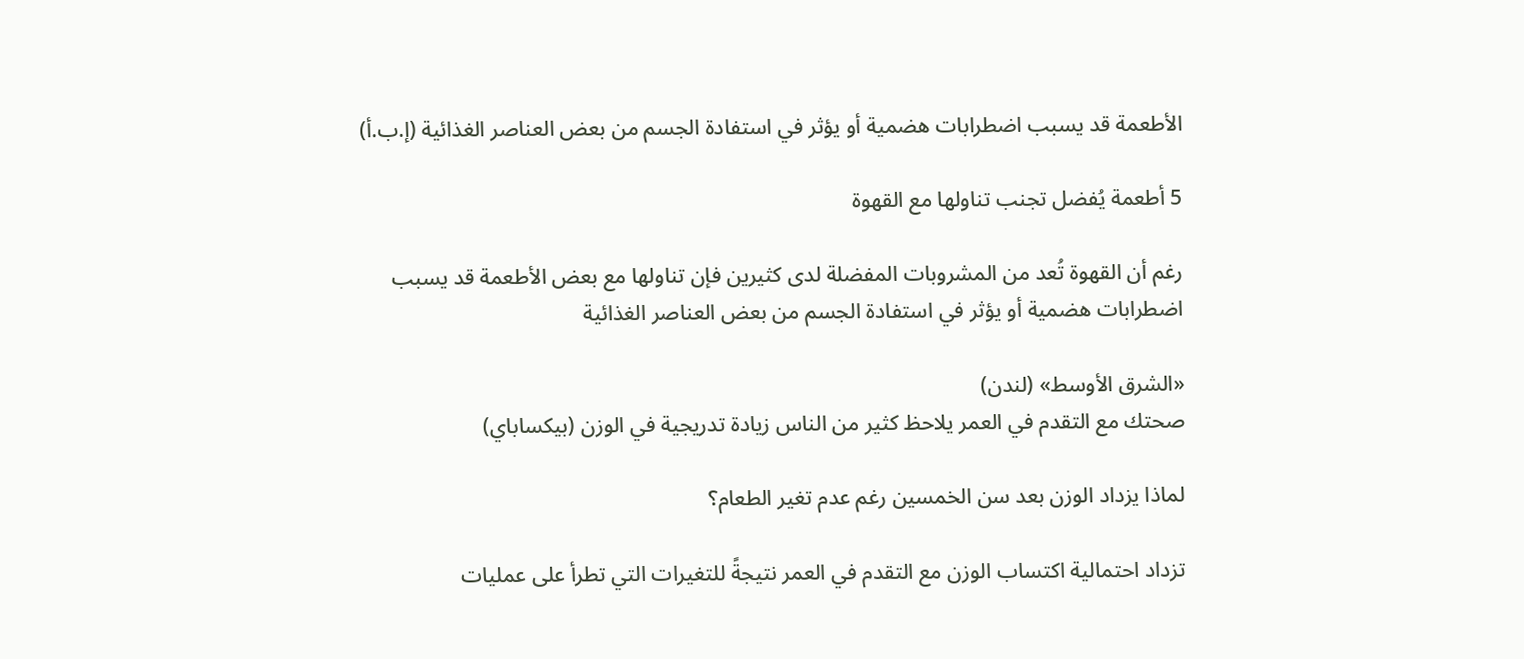الأطعمة قد يسبب اضطرابات هضمية أو يؤثر في استفادة الجسم من بعض العناصر الغذائية (إ.ب.أ)

5 أطعمة يُفضل تجنب تناولها مع القهوة

رغم أن القهوة تُعد من المشروبات المفضلة لدى كثيرين فإن تناولها مع بعض الأطعمة قد يسبب اضطرابات هضمية أو يؤثر في استفادة الجسم من بعض العناصر الغذائية

«الشرق الأوسط» (لندن)
صحتك مع التقدم في العمر يلاحظ كثير من الناس زيادة تدريجية في الوزن (بيكساباي)

لماذا يزداد الوزن بعد سن الخمسين رغم عدم تغير الطعام؟

تزداد احتمالية اكتساب الوزن مع التقدم في العمر نتيجةً للتغيرات التي تطرأ على عمليات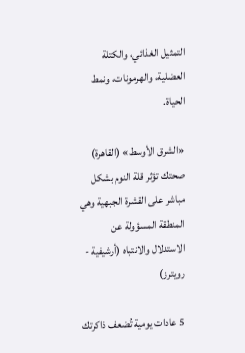التمثيل الغذائي، والكتلة العضلية، والهرمونات، ونمط الحياة.

«الشرق الأوسط» (القاهرة)
صحتك تؤثر قلة النوم بشكل مباشر على القشرة الجبهية وهي المنطقة المسؤولة عن الاستدلال والانتباه (أرشيفية - رويترز)

5 عادات يومية تُضعف ذاكرتك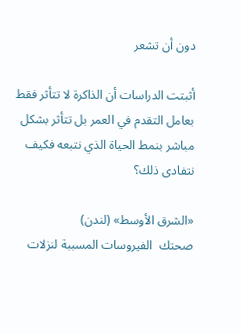دون أن تشعر

أثبتت الدراسات أن الذاكرة لا تتأثر فقط بعامل التقدم في العمر بل تتأثر بشكل مباشر بنمط الحياة الذي نتبعه فكيف نتفادى ذلك؟

«الشرق الأوسط» (لندن)
صحتك  الفيروسات المسببة لنزلات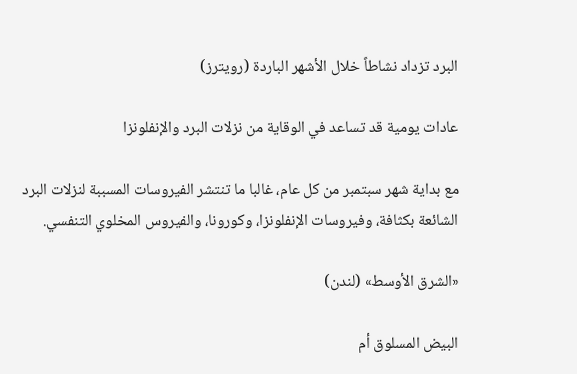البرد تزداد نشاطاً خلال الأشهر الباردة (رويترز)

عادات يومية قد تساعد في الوقاية من نزلات البرد والإنفلونزا

مع بداية شهر سبتمبر من كل عام، غالبا ما تنتشر الفيروسات المسببة لنزلات البرد الشائعة بكثافة، وفيروسات الإنفلونزا، وكورونا، والفيروس المخلوي التنفسي.

«الشرق الأوسط» (لندن)

البيض المسلوق أم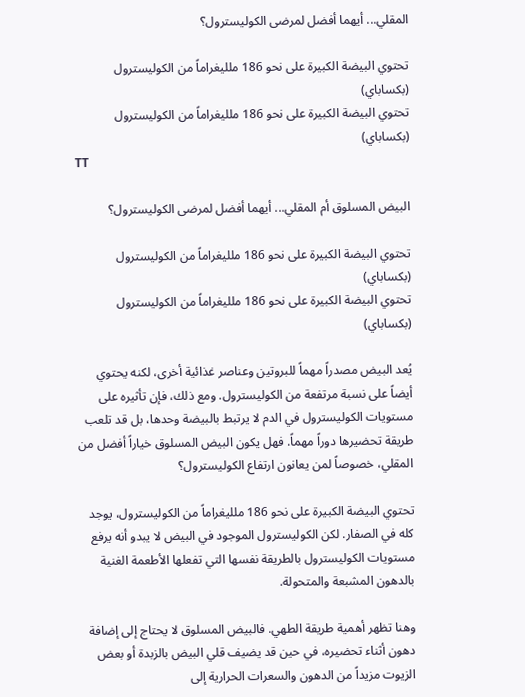المقلي... أيهما أفضل لمرضى الكوليسترول؟

تحتوي البيضة الكبيرة على نحو 186 ملليغراماً من الكوليسترول (بكساباي)
تحتوي البيضة الكبيرة على نحو 186 ملليغراماً من الكوليسترول (بكساباي)
TT

البيض المسلوق أم المقلي... أيهما أفضل لمرضى الكوليسترول؟

تحتوي البيضة الكبيرة على نحو 186 ملليغراماً من الكوليسترول (بكساباي)
تحتوي البيضة الكبيرة على نحو 186 ملليغراماً من الكوليسترول (بكساباي)

يُعد البيض مصدراً مهماً للبروتين وعناصر غذائية أخرى، لكنه يحتوي أيضاً على نسبة مرتفعة من الكوليسترول. ومع ذلك، فإن تأثيره على مستويات الكوليسترول في الدم لا يرتبط بالبيضة وحدها، بل قد تلعب طريقة تحضيرها دوراً مهماً. فهل يكون البيض المسلوق خياراً أفضل من المقلي، خصوصاً لمن يعانون ارتفاع الكوليسترول؟

تحتوي البيضة الكبيرة على نحو 186 ملليغراماً من الكوليسترول، يوجد كله في الصفار. لكن الكوليسترول الموجود في البيض لا يبدو أنه يرفع مستويات الكوليسترول بالطريقة نفسها التي تفعلها الأطعمة الغنية بالدهون المشبعة والمتحولة.

وهنا تظهر أهمية طريقة الطهي. فالبيض المسلوق لا يحتاج إلى إضافة دهون أثناء تحضيره، في حين قد يضيف قلي البيض بالزبدة أو بعض الزيوت مزيداً من الدهون والسعرات الحرارية إلى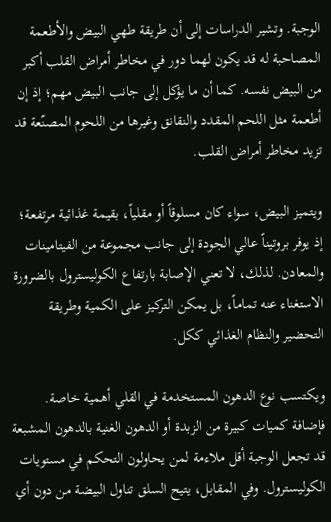الوجبة. وتشير الدراسات إلى أن طريقة طهي البيض والأطعمة المصاحبة له قد يكون لهما دور في مخاطر أمراض القلب أكبر من البيض نفسه. كما أن ما يؤكل إلى جانب البيض مهم؛ إذ إن أطعمة مثل اللحم المقدد والنقانق وغيرها من اللحوم المصنّعة قد تزيد مخاطر أمراض القلب.

ويتميز البيض، سواء كان مسلوقاً أو مقلياً، بقيمة غذائية مرتفعة؛ إذ يوفر بروتيناً عالي الجودة إلى جانب مجموعة من الفيتامينات والمعادن. لذلك، لا تعني الإصابة بارتفاع الكوليسترول بالضرورة الاستغناء عنه تماماً، بل يمكن التركيز على الكمية وطريقة التحضير والنظام الغذائي ككل.

ويكتسب نوع الدهون المستخدمة في القلي أهمية خاصة. فإضافة كميات كبيرة من الزبدة أو الدهون الغنية بالدهون المشبعة قد تجعل الوجبة أقل ملاءمة لمن يحاولون التحكم في مستويات الكوليسترول. وفي المقابل، يتيح السلق تناول البيضة من دون أي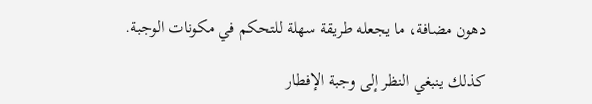دهون مضافة، ما يجعله طريقة سهلة للتحكم في مكونات الوجبة.

كذلك ينبغي النظر إلى وجبة الإفطار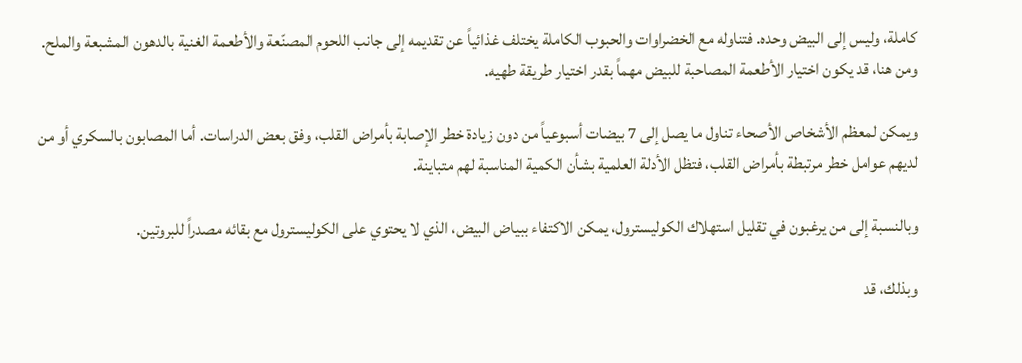كاملة، وليس إلى البيض وحده. فتناوله مع الخضراوات والحبوب الكاملة يختلف غذائياً عن تقديمه إلى جانب اللحوم المصنّعة والأطعمة الغنية بالدهون المشبعة والملح. ومن هنا، قد يكون اختيار الأطعمة المصاحبة للبيض مهماً بقدر اختيار طريقة طهيه.

ويمكن لمعظم الأشخاص الأصحاء تناول ما يصل إلى 7 بيضات أسبوعياً من دون زيادة خطر الإصابة بأمراض القلب، وفق بعض الدراسات. أما المصابون بالسكري أو من لديهم عوامل خطر مرتبطة بأمراض القلب، فتظل الأدلة العلمية بشأن الكمية المناسبة لهم متباينة.

وبالنسبة إلى من يرغبون في تقليل استهلاك الكوليسترول، يمكن الاكتفاء ببياض البيض، الذي لا يحتوي على الكوليسترول مع بقائه مصدراً للبروتين.

وبذلك، قد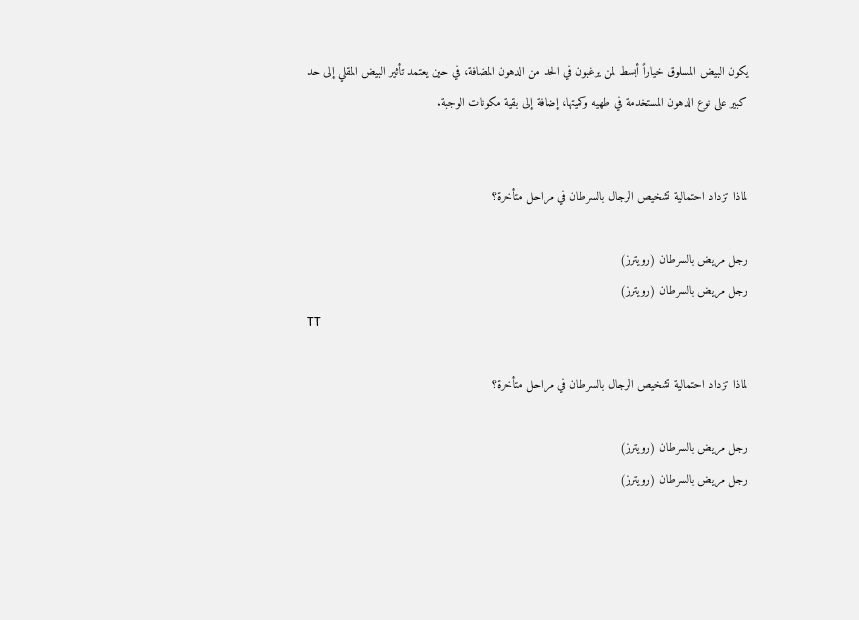يكون البيض المسلوق خياراً أبسط لمن يرغبون في الحد من الدهون المضافة، في حين يعتمد تأثير البيض المقلي إلى حد كبير على نوع الدهون المستخدمة في طهيه وكميتها، إضافة إلى بقية مكونات الوجبة.


لماذا تزداد احتمالية تشخيص الرجال بالسرطان في مراحل متأخرة؟

رجل مريض بالسرطان (رويترز)
رجل مريض بالسرطان (رويترز)
TT

لماذا تزداد احتمالية تشخيص الرجال بالسرطان في مراحل متأخرة؟

رجل مريض بالسرطان (رويترز)
رجل مريض بالسرطان (رويترز)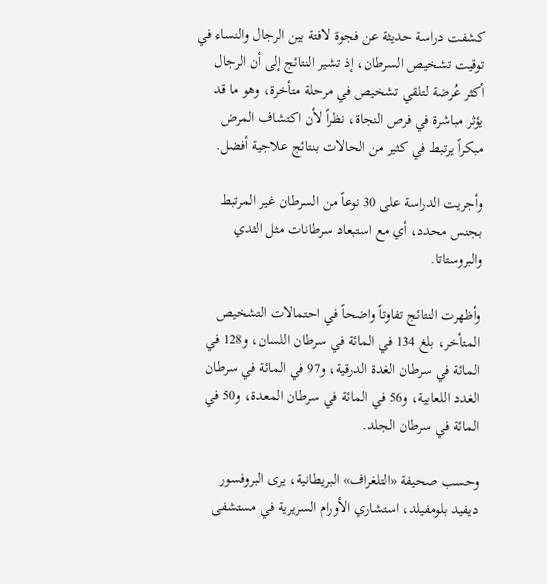كشفت دراسة حديثة عن فجوة لافتة بين الرجال والنساء في توقيت تشخيص السرطان، إذ تشير النتائج إلى أن الرجال أكثر عُرضة لتلقي تشخيص في مرحلة متأخرة، وهو ما قد يؤثر مباشرة في فرص النجاة، نظراً لأن اكتشاف المرض مبكراً يرتبط في كثير من الحالات بنتائج علاجية أفضل.

وأجريت الدراسة على 30 نوعاً من السرطان غير المرتبط بجنس محدد، أي مع استبعاد سرطانات مثل الثدي والبروستاتا.

وأظهرت النتائج تفاوتاً واضحاً في احتمالات التشخيص المتأخر، بلغ 134 في المائة في سرطان اللسان، و128 في المائة في سرطان الغدة الدرقية، و97 في المائة في سرطان الغدد اللعابية، و56 في المائة في سرطان المعدة، و50 في المائة في سرطان الجلد.

وحسب صحيفة «التلغراف» البريطانية، يرى البروفسور ديفيد بلومفيلد، استشاري الأورام السريرية في مستشفى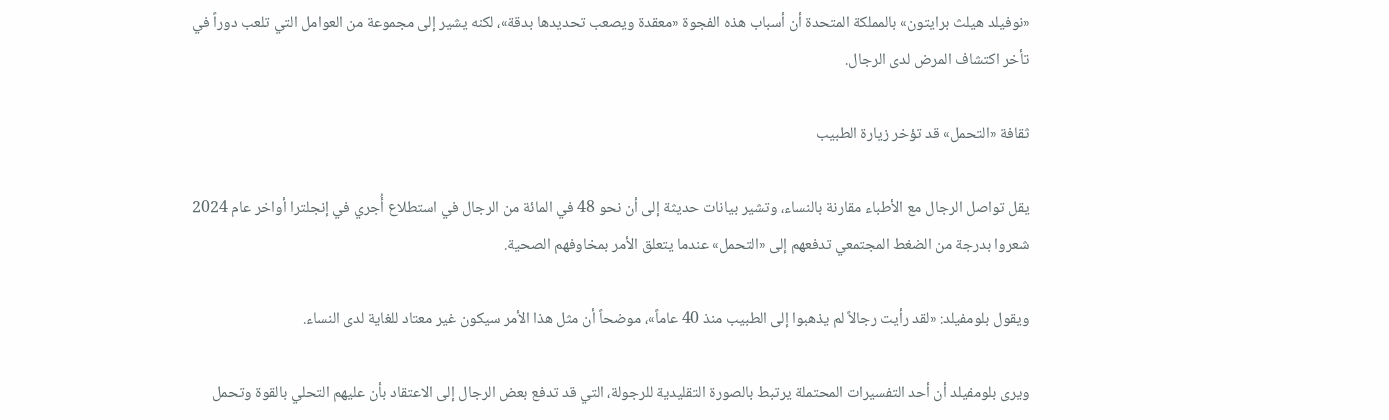«نوفيلد هيلث برايتون» بالمملكة المتحدة أن أسباب هذه الفجوة «معقدة ويصعب تحديدها بدقة»، لكنه يشير إلى مجموعة من العوامل التي تلعب دوراً في تأخر اكتشاف المرض لدى الرجال.

ثقافة «التحمل» قد تؤخر زيارة الطبيب

يقل تواصل الرجال مع الأطباء مقارنة بالنساء، وتشير بيانات حديثة إلى أن نحو 48 في المائة من الرجال في استطلاع أُجري في إنجلترا أواخر عام 2024 شعروا بدرجة من الضغط المجتمعي تدفعهم إلى «التحمل» عندما يتعلق الأمر بمخاوفهم الصحية.

ويقول بلومفيلد: «لقد رأيت رجالاً لم يذهبوا إلى الطبيب منذ 40 عاماً»، موضحاً أن مثل هذا الأمر سيكون غير معتاد للغاية لدى النساء.

ويرى بلومفيلد أن أحد التفسيرات المحتملة يرتبط بالصورة التقليدية للرجولة، التي قد تدفع بعض الرجال إلى الاعتقاد بأن عليهم التحلي بالقوة وتحمل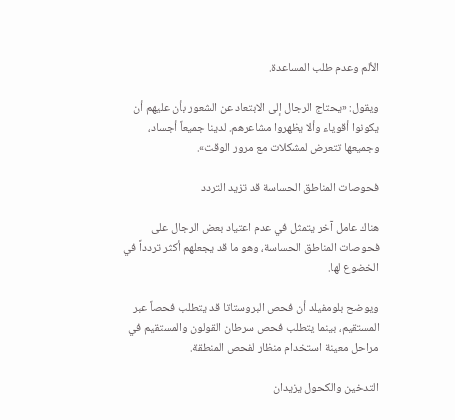الألم وعدم طلب المساعدة.

ويقول: «يحتاج الرجال إلى الابتعاد عن الشعور بأن عليهم أن يكونوا أقوياء وألا يظهروا مشاعرهم. لدينا جميعاً أجساد، وجميعها تتعرض لمشكلات مع مرور الوقت».

فحوصات المناطق الحساسة قد تزيد التردد

هناك عامل آخر يتمثل في عدم اعتياد بعض الرجال على فحوصات المناطق الحساسة، وهو ما قد يجعلهم أكثر تردداً في الخضوع لها.

ويوضح بلومفيلد أن فحص البروستاتا قد يتطلب فحصاً عبر المستقيم، بينما يتطلب فحص سرطان القولون والمستقيم في مراحل معينة استخدام منظار لفحص المنطقة.

التدخين والكحول يزيدان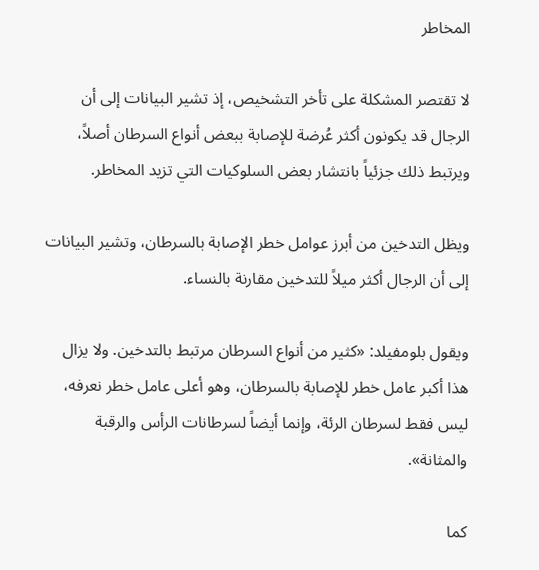المخاطر

لا تقتصر المشكلة على تأخر التشخيص، إذ تشير البيانات إلى أن الرجال قد يكونون أكثر عُرضة للإصابة ببعض أنواع السرطان أصلاً، ويرتبط ذلك جزئياً بانتشار بعض السلوكيات التي تزيد المخاطر.

ويظل التدخين من أبرز عوامل خطر الإصابة بالسرطان، وتشير البيانات إلى أن الرجال أكثر ميلاً للتدخين مقارنة بالنساء.

ويقول بلومفيلد: «كثير من أنواع السرطان مرتبط بالتدخين. ولا يزال هذا أكبر عامل خطر للإصابة بالسرطان، وهو أعلى عامل خطر نعرفه، ليس فقط لسرطان الرئة، وإنما أيضاً لسرطانات الرأس والرقبة والمثانة».

كما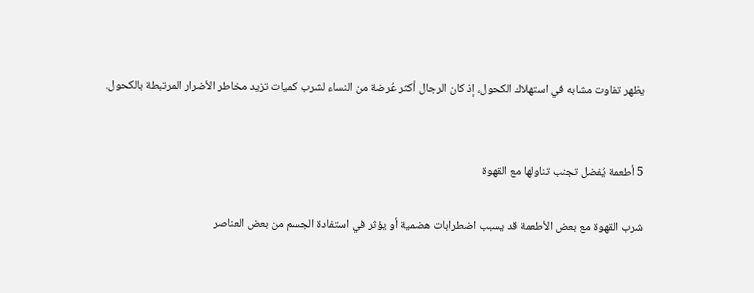يظهر تفاوت مشابه في استهلاك الكحول، إذ كان الرجال أكثر عُرضة من النساء لشرب كميات تزيد مخاطر الأضرار المرتبطة بالكحول.


5 أطعمة يُفضل تجنب تناولها مع القهوة

شرب القهوة مع بعض الأطعمة قد يسبب اضطرابات هضمية أو يؤثر في استفادة الجسم من بعض العناصر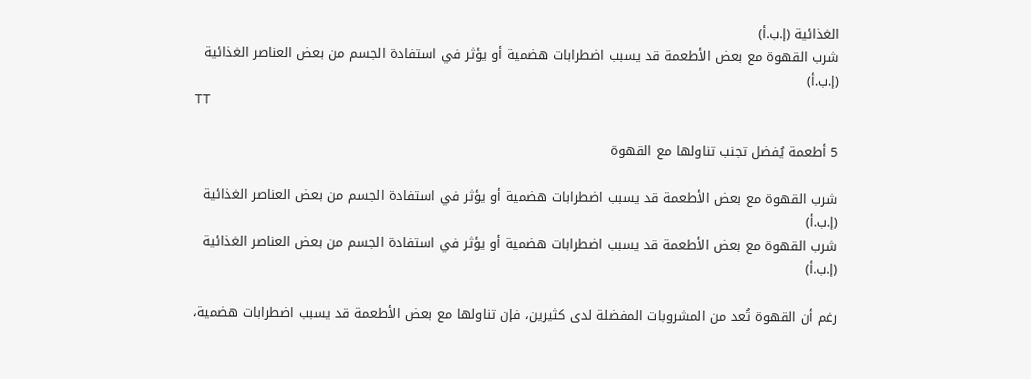الغذائية (إ.ب.أ)
شرب القهوة مع بعض الأطعمة قد يسبب اضطرابات هضمية أو يؤثر في استفادة الجسم من بعض العناصر الغذائية (إ.ب.أ)
TT

5 أطعمة يُفضل تجنب تناولها مع القهوة

شرب القهوة مع بعض الأطعمة قد يسبب اضطرابات هضمية أو يؤثر في استفادة الجسم من بعض العناصر الغذائية (إ.ب.أ)
شرب القهوة مع بعض الأطعمة قد يسبب اضطرابات هضمية أو يؤثر في استفادة الجسم من بعض العناصر الغذائية (إ.ب.أ)

رغم أن القهوة تُعد من المشروبات المفضلة لدى كثيرين، فإن تناولها مع بعض الأطعمة قد يسبب اضطرابات هضمية،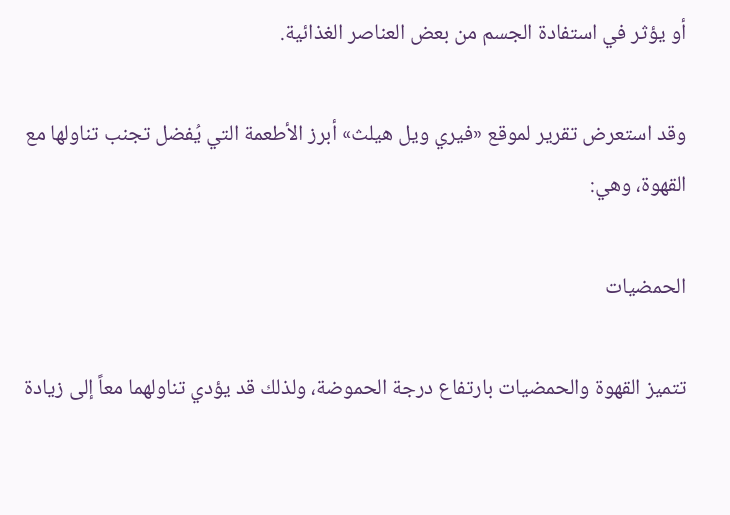أو يؤثر في استفادة الجسم من بعض العناصر الغذائية.

وقد استعرض تقرير لموقع «فيري ويل هيلث» أبرز الأطعمة التي يُفضل تجنب تناولها مع القهوة، وهي:

الحمضيات

تتميز القهوة والحمضيات بارتفاع درجة الحموضة، ولذلك قد يؤدي تناولهما معاً إلى زيادة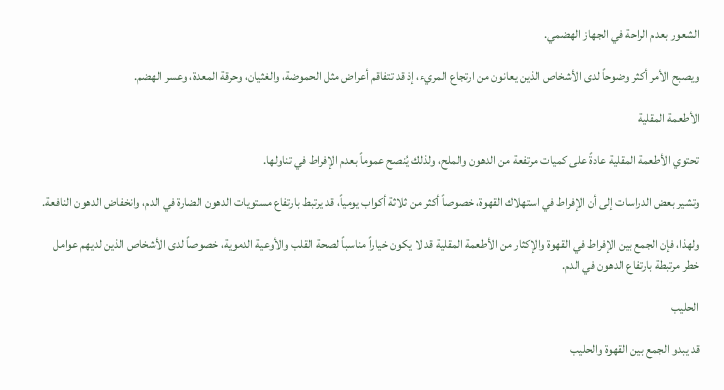الشعور بعدم الراحة في الجهاز الهضمي.

ويصبح الأمر أكثر وضوحاً لدى الأشخاص الذين يعانون من ارتجاع المريء، إذ قد تتفاقم أعراض مثل الحموضة، والغثيان، وحرقة المعدة، وعسر الهضم.

الأطعمة المقلية

تحتوي الأطعمة المقلية عادةً على كميات مرتفعة من الدهون والملح، ولذلك يُنصح عموماً بعدم الإفراط في تناولها.

وتشير بعض الدراسات إلى أن الإفراط في استهلاك القهوة، خصوصاً أكثر من ثلاثة أكواب يومياً، قد يرتبط بارتفاع مستويات الدهون الضارة في الدم، وانخفاض الدهون النافعة.

ولهذا، فإن الجمع بين الإفراط في القهوة والإكثار من الأطعمة المقلية قد لا يكون خياراً مناسباً لصحة القلب والأوعية الدموية، خصوصاً لدى الأشخاص الذين لديهم عوامل خطر مرتبطة بارتفاع الدهون في الدم.

الحليب

قد يبدو الجمع بين القهوة والحليب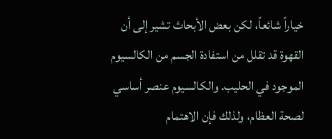خياراً شائعاً، لكن بعض الأبحاث تشير إلى أن القهوة قد تقلل من استفادة الجسم من الكالسيوم الموجود في الحليب. والكالسيوم عنصر أساسي لصحة العظام، ولذلك فإن الاهتمام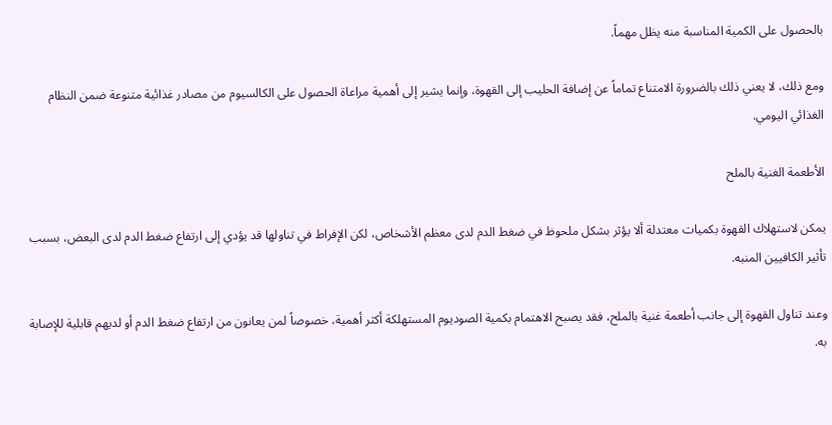بالحصول على الكمية المناسبة منه يظل مهماً.

ومع ذلك، لا يعني ذلك بالضرورة الامتناع تماماً عن إضافة الحليب إلى القهوة، وإنما يشير إلى أهمية مراعاة الحصول على الكالسيوم من مصادر غذائية متنوعة ضمن النظام الغذائي اليومي.

الأطعمة الغنية بالملح

يمكن لاستهلاك القهوة بكميات معتدلة ألا يؤثر بشكل ملحوظ في ضغط الدم لدى معظم الأشخاص، لكن الإفراط في تناولها قد يؤدي إلى ارتفاع ضغط الدم لدى البعض، بسبب تأثير الكافيين المنبه.

وعند تناول القهوة إلى جانب أطعمة غنية بالملح، فقد يصبح الاهتمام بكمية الصوديوم المستهلكة أكثر أهمية، خصوصاً لمن يعانون من ارتفاع ضغط الدم أو لديهم قابلية للإصابة به.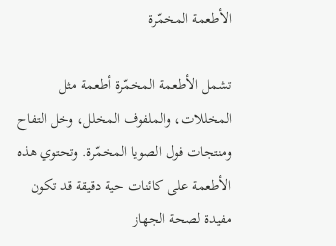الأطعمة المخمّرة

تشمل الأطعمة المخمّرة أطعمة مثل المخللات، والملفوف المخلل، وخل التفاح ومنتجات فول الصويا المخمّرة. وتحتوي هذه الأطعمة على كائنات حية دقيقة قد تكون مفيدة لصحة الجهاز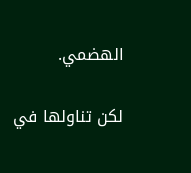الهضمي.

لكن تناولها في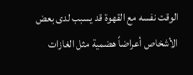الوقت نفسه مع القهوة قد يسبب لدى بعض الأشخاص أعراضاً هضمية مثل الغازات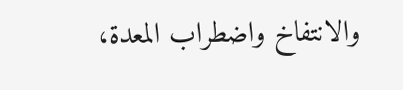والانتفاخ واضطراب المعدة،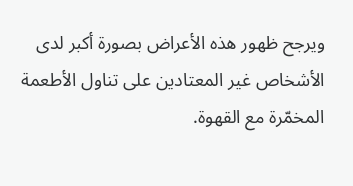ويرجح ظهور هذه الأعراض بصورة أكبر لدى الأشخاص غير المعتادين على تناول الأطعمة المخمّرة مع القهوة.